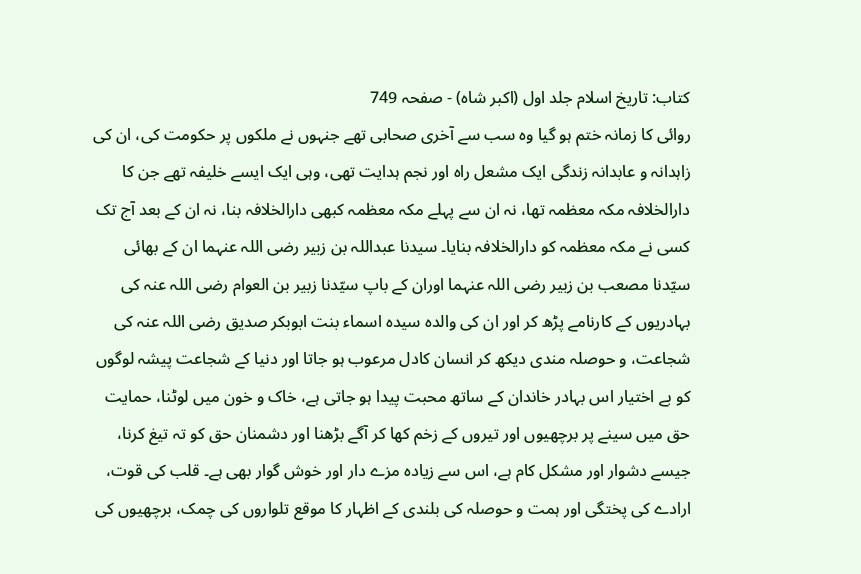کتاب: تاریخ اسلام جلد اول (اکبر شاہ) - صفحہ 749
روائی کا زمانہ ختم ہو گیا وہ سب سے آخری صحابی تھے جنہوں نے ملکوں پر حکومت کی، ان کی زاہدانہ و عابدانہ زندگی ایک مشعل راہ اور نجم ہدایت تھی، وہی ایک ایسے خلیفہ تھے جن کا دارالخلافہ مکہ معظمہ تھا، نہ ان سے پہلے مکہ معظمہ کبھی دارالخلافہ بنا، نہ ان کے بعد آج تک کسی نے مکہ معظمہ کو دارالخلافہ بنایا۔ سیدنا عبداللہ بن زبیر رضی اللہ عنہما ان کے بھائی سیّدنا مصعب بن زبیر رضی اللہ عنہما اوران کے باپ سیّدنا زبیر بن العوام رضی اللہ عنہ کی بہادریوں کے کارنامے پڑھ کر اور ان کی والدہ سیدہ اسماء بنت ابوبکر صدیق رضی اللہ عنہ کی شجاعت، و حوصلہ مندی دیکھ کر انسان کادل مرعوب ہو جاتا اور دنیا کے شجاعت پیشہ لوگوں کو بے اختیار اس بہادر خاندان کے ساتھ محبت پیدا ہو جاتی ہے، خاک و خون میں لوٹنا، حمایت حق میں سینے پر برچھیوں اور تیروں کے زخم کھا کر آگے بڑھنا اور دشمنان حق کو تہ تیغ کرنا، جیسے دشوار اور مشکل کام ہے، اس سے زیادہ مزے دار اور خوش گوار بھی ہے۔ قلب کی قوت، ارادے کی پختگی اور ہمت و حوصلہ کی بلندی کے اظہار کا موقع تلواروں کی چمک، برچھیوں کی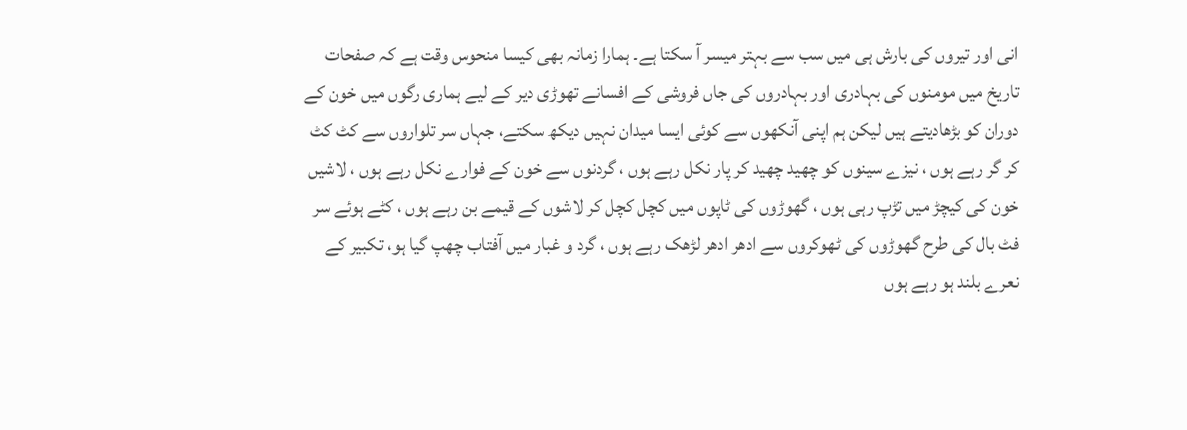انی اور تیروں کی بارش ہی میں سب سے بہتر میسر آ سکتا ہے۔ ہمارا زمانہ بھی کیسا منحوس وقت ہے کہ صفحات تاریخ میں مومنوں کی بہادری اور بہادروں کی جاں فروشی کے افسانے تھوڑی دیر کے لیے ہماری رگوں میں خون کے دوران کو بڑھادیتے ہیں لیکن ہم اپنی آنکھوں سے کوئی ایسا میدان نہیں دیکھ سکتے، جہاں سر تلواروں سے کٹ کٹ کر گر رہے ہوں ، نیزے سینوں کو چھید چھید کر پار نکل رہے ہوں ، گردنوں سے خون کے فوارے نکل رہے ہوں ، لاشیں خون کی کیچڑ میں تڑپ رہی ہوں ، گھوڑوں کی ٹاپوں میں کچل کچل کر لاشوں کے قیمے بن رہے ہوں ، کٹے ہوئے سر فٹ بال کی طرح گھوڑوں کی ٹھوکروں سے ادھر ادھر لڑھک رہے ہوں ، گرد و غبار میں آفتاب چھپ گیا ہو، تکبیر کے نعرے بلند ہو رہے ہوں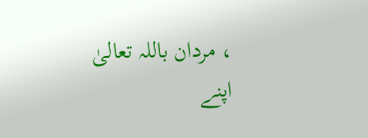، مردان باللہ تعالیٰ اپنے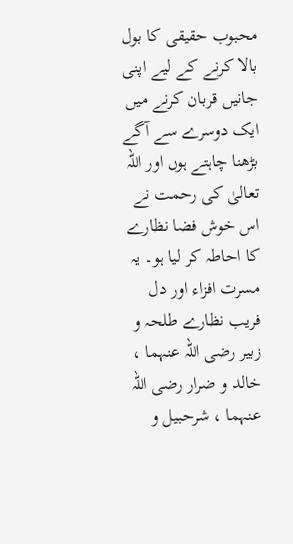محبوب حقیقی کا بول بالا کرنے کے لیے اپنی جانیں قربان کرنے میں ایک دوسرے سے آگے بڑھنا چاہتے ہوں اور اللہ تعالیٰ کی رحمت نے اس خوش فضا نظارے کا احاطہ کر لیا ہو۔ یہ مسرت افزاء اور دل فریب نظارے طلحہ و زبیر رضی اللہ عنہما ، خالد و ضرار رضی اللہ عنہما ، شرحبیل و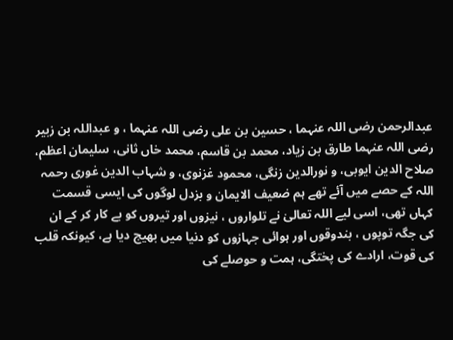عبدالرحمن رضی اللہ عنہما ، حسین بن علی رضی اللہ عنہما ، و عبداللہ بن زبیر رضی اللہ عنہما طارق بن زیاد، محمد بن قاسم، محمد خاں ثانی، سلیمان اعظم، صلاح الدین ایوبی، و نورالدین زنگی، محمود غزنوی، و شہاب الدین غوری رحمہ اللہ کے حصے میں آئے تھے ہم ضعیف الایمان و بزدل لوگوں کی ایسی قسمت کہاں تھی، اسی لیے اللہ تعالیٰ نے تلواروں ، نیزوں اور تیروں کو بے کار کر کے ان کی جگہ توپوں ، بندوقوں اور ہوائی جہازوں کو دنیا میں بھیج دیا ہے، کیونکہ قلب کی قوت، ارادے کی پختگی، ہمت و حوصلے کی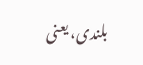بلندی، یعنی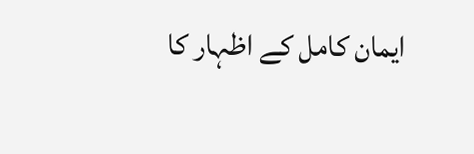ایمان کامل کے اظہار کا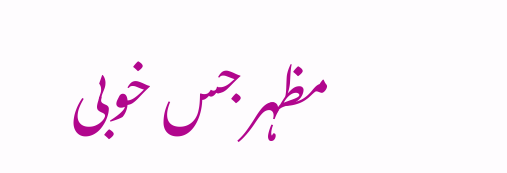مظہر جس خوبی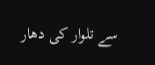سے تلوار کی دھار